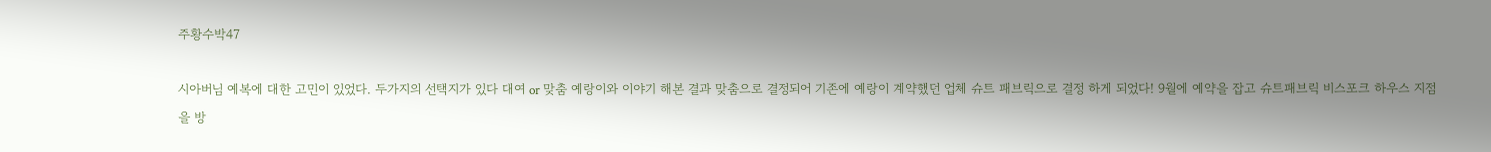주황수박47

시아버님 예복에 대한 고민이 있었다. 두가지의 선택지가 있다 대여 or 맞춤 예랑이와 이야기 해본 결과 맞춤으로 결정되어 기존에 예랑이 계약했던 업체 슈트 패브릭으로 결정 하게 되었다! 9월에 예약을 잡고 슈트패브릭 비스포크 하우스 지점을 방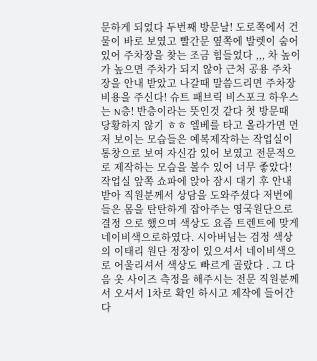문하게 되었다 두번째 방문날! 도로쪽에서 건물이 바로 보였고 빨간문 옆쪽에 발렛이 숨어있어 주차장을 찾는 조금 힘들었다 ,,, 차 높이가 높으면 주차가 되지 않아 근처 공용 주차장을 안내 받았고 나갈때 말씀드리면 주차장비용을 주신다! 슈트 패브릭 비스포크 하우스는 N층! 반층이라는 뜻인것 같다 첫 방문때 당황하지 않기 ㅎㅎ 엘베를 타고 올라가면 먼저 보이는 모습들은 예복제작하는 작업실이 통창으로 보여 자신감 있어 보였고 전문적으로 제작하는 모습을 볼수 있어 너무 좋았다! 작업실 앞쪽 쇼파에 앉아 잠시 대기 후 안내 받아 직원분께서 상담을 도와주셨다 저번에 들은 몸을 탄탄하게 잡아주는 영국원단으로 결정 으로 했으며 색상도 요즘 트렌트에 맞게 네이비색으로하였다. 시아버님는 검정 색상의 이태리 원단 정장이 있으셔서 네이비색으로 어울리셔서 색상도 빠르게 골랐다 . 그 다음 옷 사이즈 측정을 해주시는 전문 직원분께서 오셔서 1차로 확인 하시고 제작에 들어간다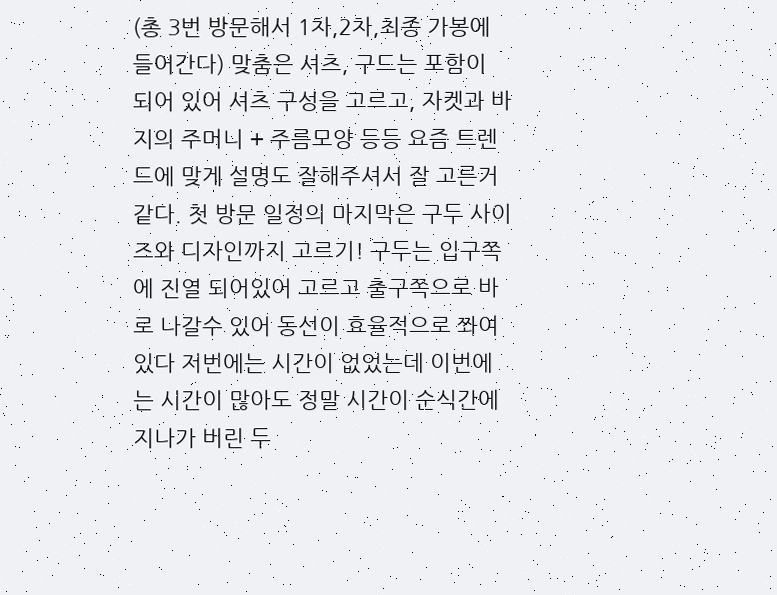(총 3번 방문해서 1차,2차,최종 가봉에 들어간다) 맞춤은 셔츠, 구드는 포함이 되어 있어 셔츠 구성을 고르고, 자켓과 바지의 주머니 + 주름모양 등등 요즘 트렌드에 맞게 설명도 잘해주셔서 잘 고른거 같다. 첫 방문 일정의 마지막은 구두 사이즈와 디자인까지 고르기! 구두는 입구쪽에 진열 되어있어 고르고 출구쪽으로 바로 나갈수 있어 동선이 효율적으로 쫘여 있다 저번에는 시간이 없었는데 이번에는 시간이 많아도 정말 시간이 순식간에 지나가 버린 두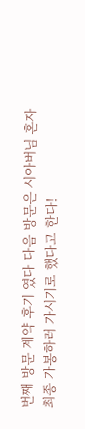번째 방문 계약 후기 였다 다음 방문은 시아버님 혼자 최종 가봉하러 가시기로 했다고 한다!